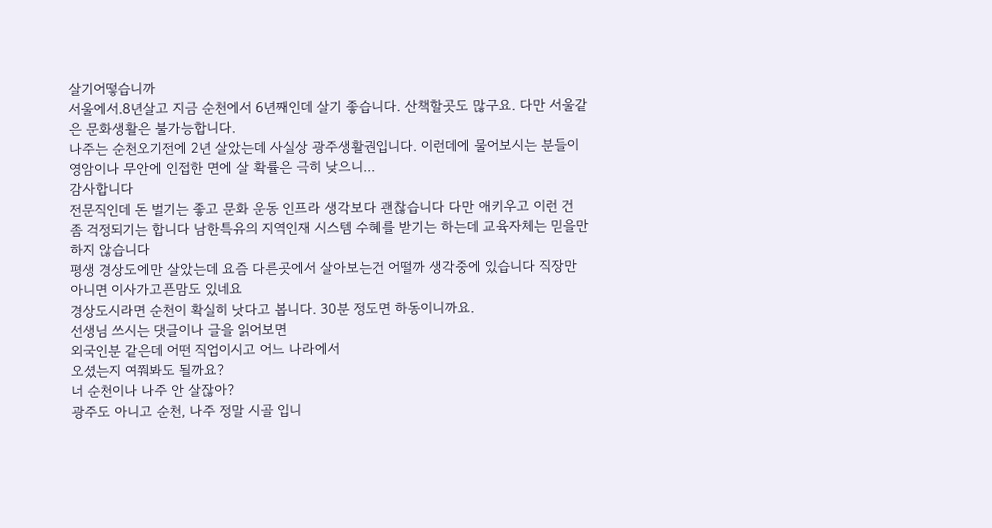살기어떻습니까
서울에서.8년살고 지금 순천에서 6년째인데 살기 좋습니다. 산책할곳도 많구요. 다만 서울같은 문화생활은 불가능합니다.
나주는 순천오기전에 2년 살았는데 사실상 광주생활권입니다. 이런데에 물어보시는 분들이 영암이나 무안에 인접한 면에 살 확률은 극히 낮으니...
감사합니다
전문직인데 돈 벌기는 좋고 문화 운동 인프라 생각보다 괜찮습니다 다만 애키우고 이런 건 좀 걱정되기는 합니다 남한특유의 지역인재 시스템 수혜를 받기는 하는데 교육자체는 믿을만하지 않습니다
평생 경상도에만 살았는데 요즘 다른곳에서 살아보는건 어떨까 생각중에 있습니다 직장만 아니면 이사가고픈맘도 있네요
경상도시라면 순천이 확실히 낫다고 봅니다. 30분 정도면 하동이니까요.
선생님 쓰시는 댓글이나 글을 읽어보면
외국인분 같은데 어떤 직업이시고 어느 나라에서
오셨는지 여쭤봐도 될까요?
너 순천이나 나주 안 살잖아?
광주도 아니고 순천, 나주 정말 시골 입니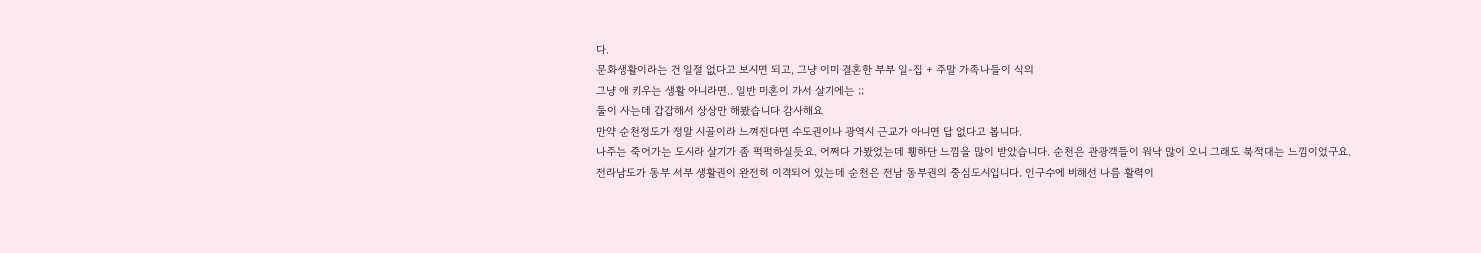다.
문화생활이라는 건 일절 없다고 보시면 되고, 그냥 이미 결혼한 부부 일-집 + 주말 가족나들이 식의
그냥 애 키우는 생활 아니라면.. 일반 미혼이 가서 살기에는 ;;
둘이 사는데 갑갑해서 상상만 해봤습니다 감사해요
만약 순천정도가 정말 시골이라 느껴진다면 수도권이나 광역시 근교가 아니면 답 없다고 봅니다.
나주는 죽어가는 도시라 살기가 좀 퍽퍽하실듯요. 어쩌다 가봤었는데 휑하단 느낌을 많이 받았습니다. 순천은 관광객들이 워낙 많이 오니 그래도 북적대는 느낌이었구요.
전라남도가 동부 서부 생활권이 완전히 이격되어 있는데 순천은 전남 동부권의 중심도시입니다. 인구수에 비해선 나름 활력이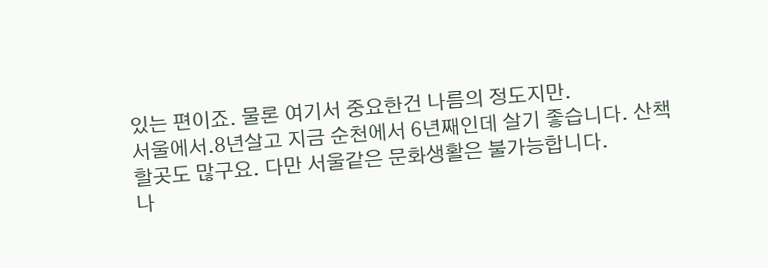있는 편이죠. 물론 여기서 중요한건 나름의 정도지만.
서울에서.8년살고 지금 순천에서 6년째인데 살기 좋습니다. 산책할곳도 많구요. 다만 서울같은 문화생활은 불가능합니다.
나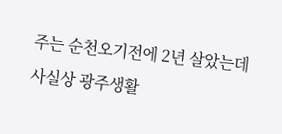주는 순천오기전에 2년 살았는데 사실상 광주생활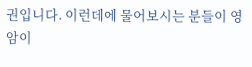권입니다. 이런데에 물어보시는 분들이 영암이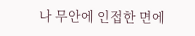나 무안에 인접한 면에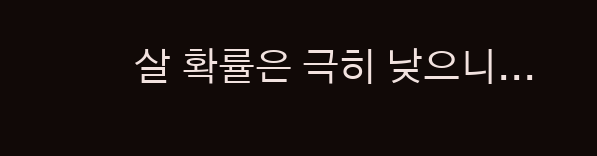살 확률은 극히 낮으니...